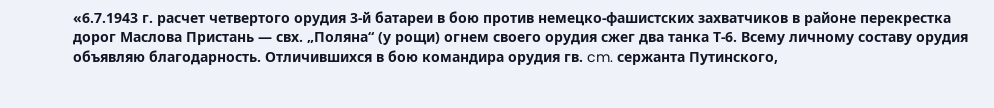«6.7.1943 г. расчет четвертого орудия 3-й батареи в бою против немецко-фашистских захватчиков в районе перекрестка дорог Маслова Пристань — свх. „Поляна“ (у рощи) огнем своего орудия сжег два танка Т-6. Всему личному составу орудия объявляю благодарность. Отличившихся в бою командира орудия гв. cm. сержанта Путинского,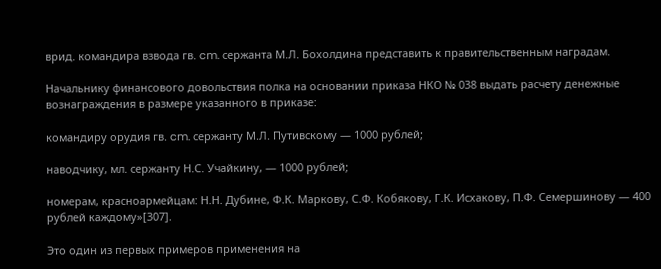врид. командира взвода гв. cm. сержанта М.Л. Бохолдина представить к правительственным наградам.

Начальнику финансового довольствия полка на основании приказа НКО № 038 выдать расчету денежные вознаграждения в размере указанного в приказе:

командиру орудия гв. cm. сержанту М.Л. Путивскому — 1000 рублей;

наводчику, мл. сержанту Н.С. Учайкину, — 1000 рублей;

номерам, красноармейцам: Н.Н. Дубине, Ф.К. Маркову, С.Ф. Кобякову, Г.К. Исхакову, П.Ф. Семершинову — 400 рублей каждому»[307].

Это один из первых примеров применения на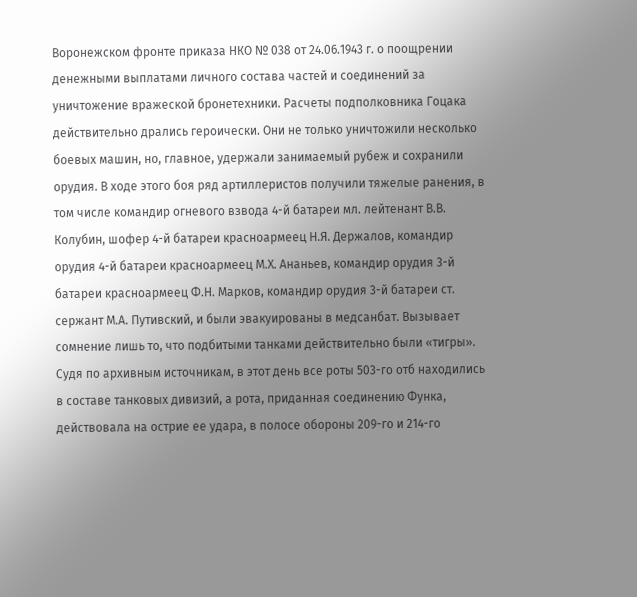Воронежском фронте приказа НКО № 038 от 24.06.1943 г. о поощрении денежными выплатами личного состава частей и соединений за уничтожение вражеской бронетехники. Расчеты подполковника Гоцака действительно дрались героически. Они не только уничтожили несколько боевых машин, но, главное, удержали занимаемый рубеж и сохранили орудия. В ходе этого боя ряд артиллеристов получили тяжелые ранения, в том числе командир огневого взвода 4-й батареи мл. лейтенант В.В. Колубин, шофер 4-й батареи красноармеец Н.Я. Держалов, командир орудия 4-й батареи красноармеец М.Х. Ананьев, командир орудия 3-й батареи красноармеец Ф.Н. Марков, командир орудия 3-й батареи ст. сержант М.А. Путивский, и были эвакуированы в медсанбат. Вызывает сомнение лишь то, что подбитыми танками действительно были «тигры». Судя по архивным источникам, в этот день все роты 503-го отб находились в составе танковых дивизий, а рота, приданная соединению Функа, действовала на острие ее удара, в полосе обороны 209-го и 214-го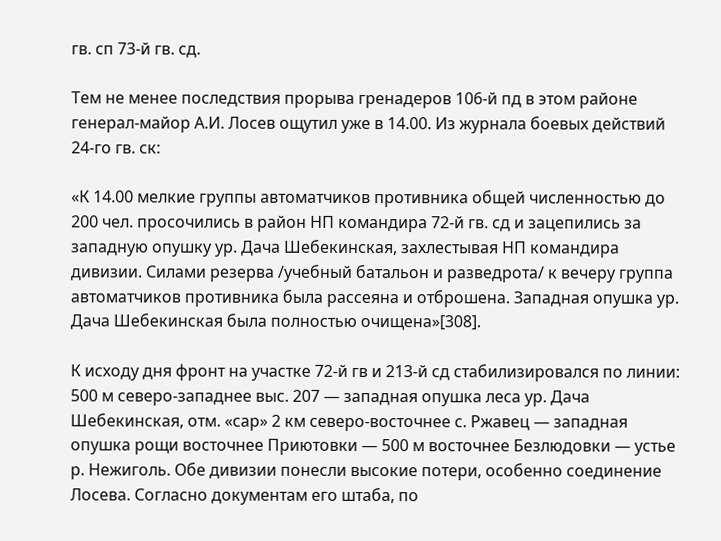гв. сп 73-й гв. сд.

Тем не менее последствия прорыва гренадеров 106-й пд в этом районе генерал-майор А.И. Лосев ощутил уже в 14.00. Из журнала боевых действий 24-го гв. ск:

«К 14.00 мелкие группы автоматчиков противника общей численностью до 200 чел. просочились в район НП командира 72-й гв. сд и зацепились за западную опушку ур. Дача Шебекинская, захлестывая НП командира дивизии. Силами резерва /учебный батальон и разведрота/ к вечеру группа автоматчиков противника была рассеяна и отброшена. Западная опушка ур. Дача Шебекинская была полностью очищена»[308].

К исходу дня фронт на участке 72-й гв и 213-й сд стабилизировался по линии: 500 м северо-западнее выс. 207 — западная опушка леса ур. Дача Шебекинская, отм. «сар» 2 км северо-восточнее с. Ржавец — западная опушка рощи восточнее Приютовки — 500 м восточнее Безлюдовки — устье р. Нежиголь. Обе дивизии понесли высокие потери, особенно соединение Лосева. Согласно документам его штаба, по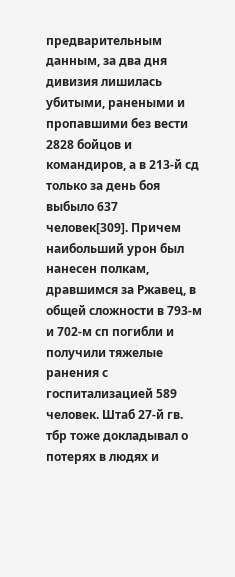предварительным данным, за два дня дивизия лишилась убитыми, ранеными и пропавшими без вести 2828 бойцов и командиров, а в 213-й сд только за день боя выбыло 637 человек[309]. Причем наибольший урон был нанесен полкам, дравшимся за Ржавец, в общей сложности в 793-м и 702-м сп погибли и получили тяжелые ранения с госпитализацией 589 человек. Штаб 27-й гв. тбр тоже докладывал о потерях в людях и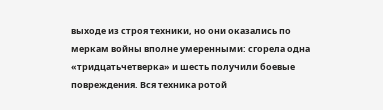выходе из строя техники, но они оказались по меркам войны вполне умеренными: сгорела одна «тридцатьчетверка» и шесть получили боевые повреждения. Вся техника ротой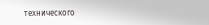технического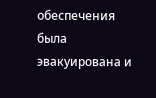обеспечения была эвакуирована и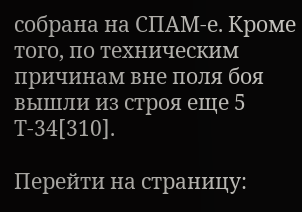собрана на СПАМ-е. Кроме того, по техническим причинам вне поля боя вышли из строя еще 5 Т-34[310].

Перейти на страницу: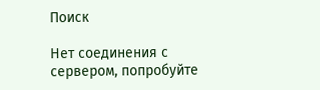Поиск

Нет соединения с сервером, попробуйте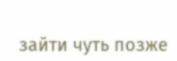зайти чуть позже